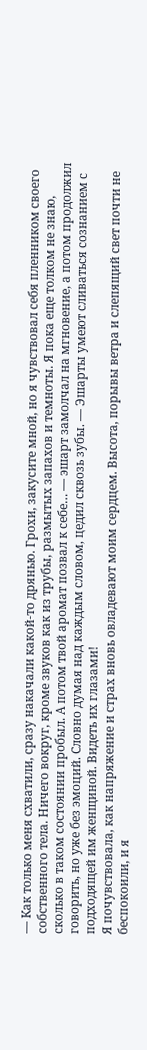— Как только меня схватили, сразу накачали какой-то дрянью. Грохи, закусите мной, но я чувствовал себя пленником своего собственного тела. Ничего вокруг, кроме звуков как из трубы, размытых запахов и темноты. Я пока еще толком не знаю, сколько в таком состоянии пробыл. А потом твой аромат позвал к себе… — эшарт замолчал на мгновение, а потом продолжил говорить, но уже без эмоций. Словно думая над каждым словом, цедил сквозь зубы. — Эшарты умеют сливаться сознанием с подходящей им женщиной. Видеть их глазами!
Я почувствовала, как напряжение и страх вновь овладевают моим сердцем. Высота, порывы ветра и слепящий свет почти не беспокоили, и я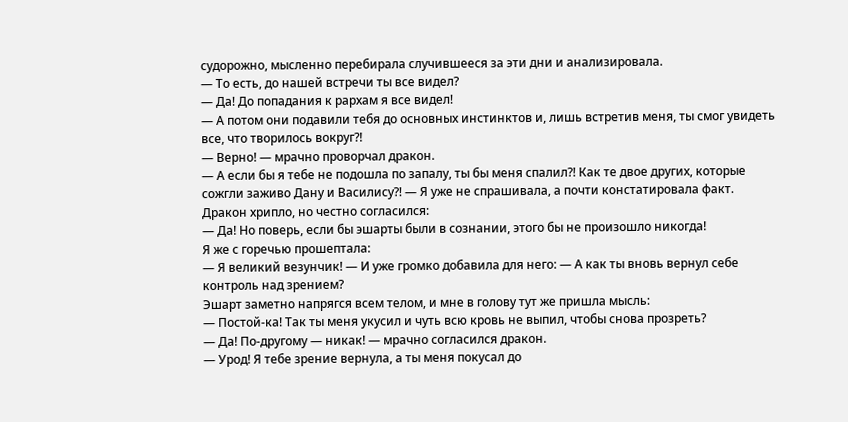судорожно, мысленно перебирала случившееся за эти дни и анализировала.
— То есть, до нашей встречи ты все видел?
— Да! До попадания к рархам я все видел!
— А потом они подавили тебя до основных инстинктов и, лишь встретив меня, ты смог увидеть все, что творилось вокруг?!
— Верно! — мрачно проворчал дракон.
— А если бы я тебе не подошла по запалу, ты бы меня спалил?! Как те двое других, которые сожгли заживо Дану и Василису?! — Я уже не спрашивала, а почти констатировала факт.
Дракон хрипло, но честно согласился:
— Да! Но поверь, если бы эшарты были в сознании, этого бы не произошло никогда!
Я же с горечью прошептала:
— Я великий везунчик! — И уже громко добавила для него: — А как ты вновь вернул себе контроль над зрением?
Эшарт заметно напрягся всем телом, и мне в голову тут же пришла мысль:
— Постой-ка! Так ты меня укусил и чуть всю кровь не выпил, чтобы снова прозреть?
— Да! По-другому — никак! — мрачно согласился дракон.
— Урод! Я тебе зрение вернула, а ты меня покусал до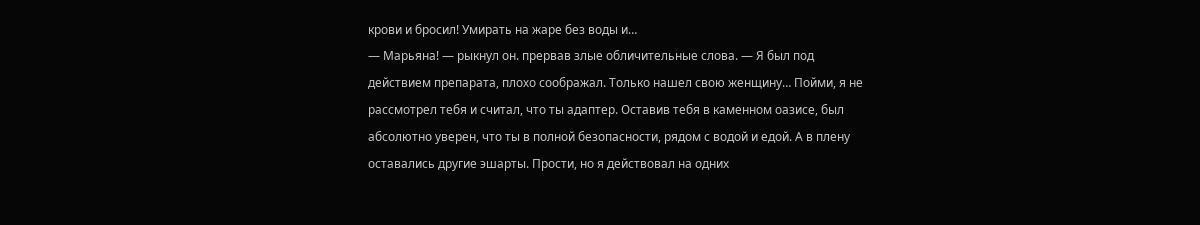крови и бросил! Умирать на жаре без воды и…
— Марьяна! — рыкнул он. прервав злые обличительные слова. — Я был под действием препарата, плохо соображал. Только нашел свою женщину… Пойми, я не рассмотрел тебя и считал, что ты адаптер. Оставив тебя в каменном оазисе, был абсолютно уверен, что ты в полной безопасности, рядом с водой и едой. А в плену оставались другие эшарты. Прости, но я действовал на одних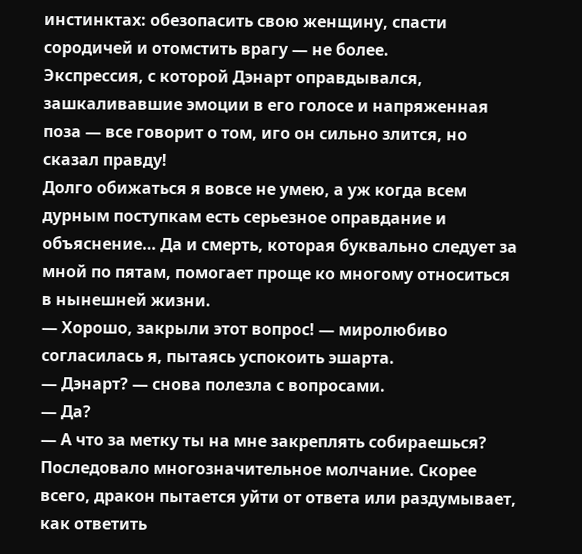инстинктах: обезопасить свою женщину, спасти сородичей и отомстить врагу — не более.
Экспрессия, с которой Дэнарт оправдывался, зашкаливавшие эмоции в его голосе и напряженная поза — все говорит о том, иго он сильно злится, но сказал правду!
Долго обижаться я вовсе не умею, а уж когда всем дурным поступкам есть серьезное оправдание и объяснение… Да и смерть, которая буквально следует за мной по пятам, помогает проще ко многому относиться в нынешней жизни.
— Хорошо, закрыли этот вопрос! — миролюбиво согласилась я, пытаясь успокоить эшарта.
— Дэнарт? — снова полезла с вопросами.
— Да?
— А что за метку ты на мне закреплять собираешься?
Последовало многозначительное молчание. Скорее всего, дракон пытается уйти от ответа или раздумывает, как ответить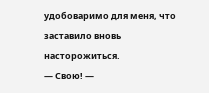удобоваримо для меня, что заставило вновь насторожиться.
— Свою! —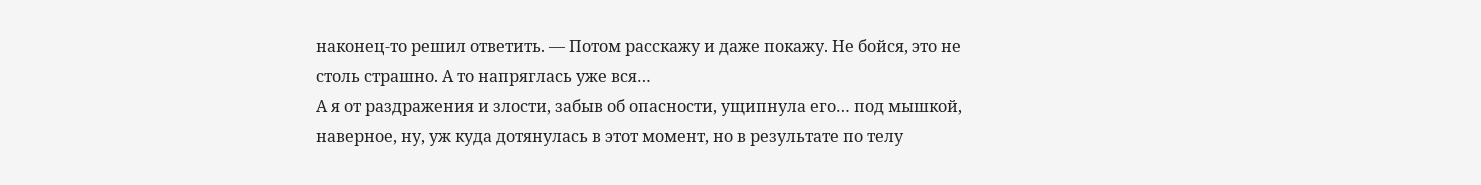наконец-то решил ответить. — Потом расскажу и даже покажу. Не бойся, это не столь страшно. А то напряглась уже вся…
А я от раздражения и злости, забыв об опасности, ущипнула его… под мышкой, наверное, ну, уж куда дотянулась в этот момент, но в результате по телу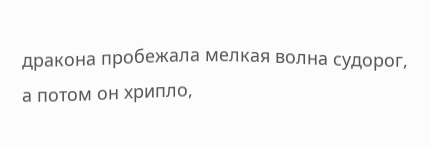дракона пробежала мелкая волна судорог, а потом он хрипло,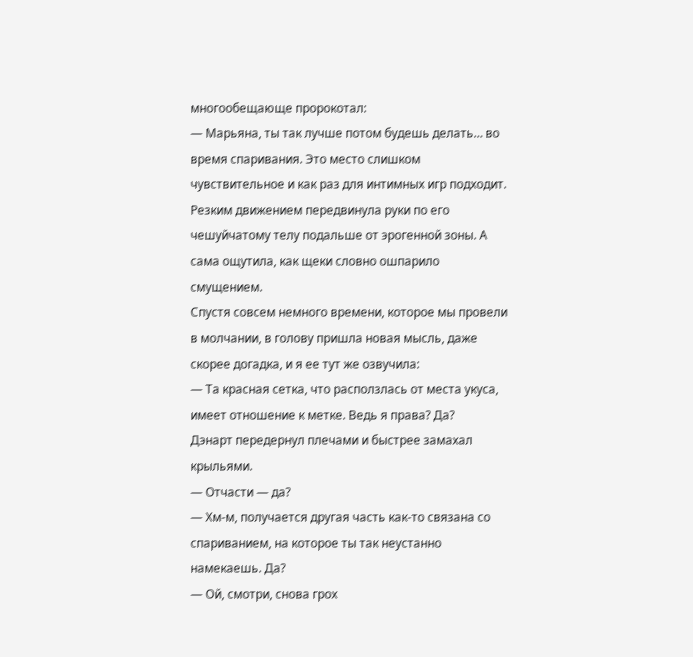многообещающе пророкотал:
— Марьяна, ты так лучше потом будешь делать… во время спаривания. Это место слишком чувствительное и как раз для интимных игр подходит.
Резким движением передвинула руки по его чешуйчатому телу подальше от эрогенной зоны. А сама ощутила, как щеки словно ошпарило смущением.
Спустя совсем немного времени, которое мы провели в молчании, в голову пришла новая мысль, даже скорее догадка, и я ее тут же озвучила:
— Та красная сетка, что расползлась от места укуса, имеет отношение к метке. Ведь я права? Да?
Дэнарт передернул плечами и быстрее замахал крыльями.
— Отчасти — да?
— Хм-м, получается другая часть как-то связана со спариванием, на которое ты так неустанно намекаешь. Да?
— Ой, смотри, снова грох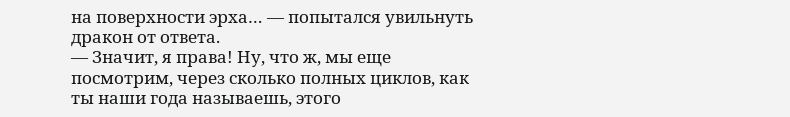на поверхности эрха… — попытался увильнуть дракон от ответа.
— Значит, я права! Ну, что ж, мы еще посмотрим, через сколько полных циклов, как ты наши года называешь, этого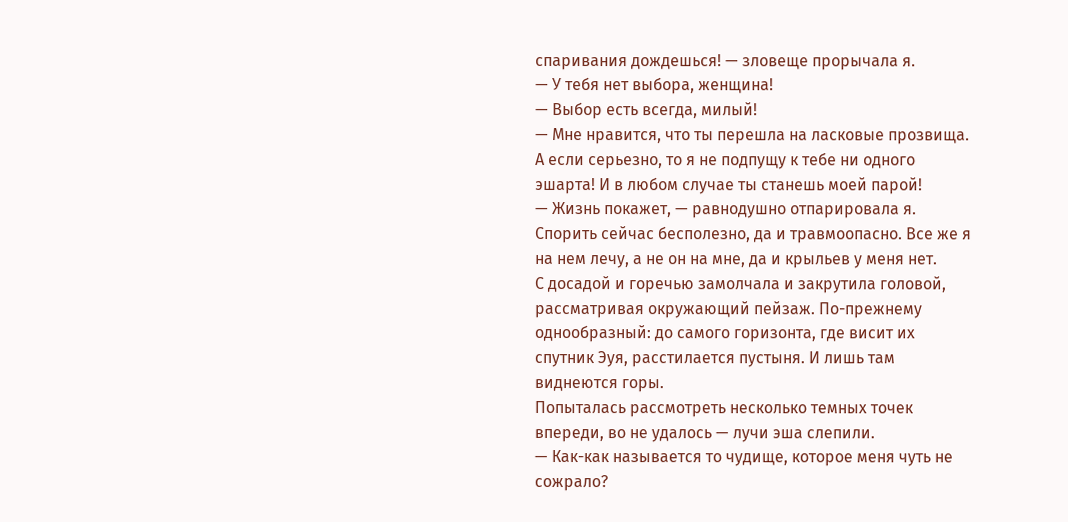спаривания дождешься! — зловеще прорычала я.
— У тебя нет выбора, женщина!
— Выбор есть всегда, милый!
— Мне нравится, что ты перешла на ласковые прозвища. А если серьезно, то я не подпущу к тебе ни одного эшарта! И в любом случае ты станешь моей парой!
— Жизнь покажет, — равнодушно отпарировала я.
Спорить сейчас бесполезно, да и травмоопасно. Все же я на нем лечу, а не он на мне, да и крыльев у меня нет.
С досадой и горечью замолчала и закрутила головой, рассматривая окружающий пейзаж. По-прежнему однообразный: до самого горизонта, где висит их спутник Эуя, расстилается пустыня. И лишь там виднеются горы.
Попыталась рассмотреть несколько темных точек впереди, во не удалось — лучи эша слепили.
— Как-как называется то чудище, которое меня чуть не сожрало?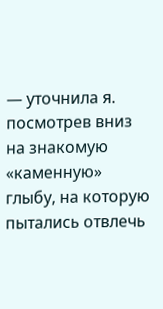— уточнила я. посмотрев вниз на знакомую «каменную» глыбу, на которую пытались отвлечь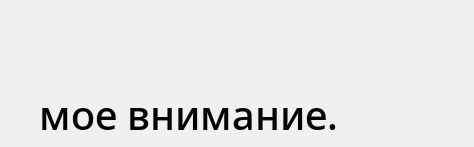мое внимание.